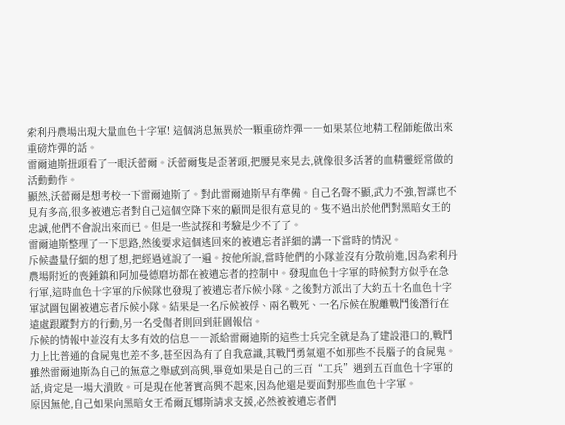索利丹農場出現大量血色十字軍! 這個消息無異於一顆重磅炸彈――如果某位地精工程師能做出來重磅炸彈的話。
雷爾迪斯扭頭看了一眼沃蕾爾。沃蕾爾隻是歪著頭,把腰晃來晃去,就像很多活著的血精靈經常做的活動動作。
顯然,沃蕾爾是想考校一下雷爾迪斯了。對此雷爾迪斯早有準備。自己名聲不顯,武力不強,智謀也不見有多高,很多被遺忘者對自己這個空降下來的顧問是很有意見的。隻不過出於他們對黑暗女王的忠誠,他們不會說出來而已。但是一些試探和考驗是少不了了。
雷爾迪斯整理了一下思路,然後要求這個逃回來的被遺忘者詳細的講一下當時的情況。
斥候盡量仔細的想了想,把經過述說了一遍。按他所說,當時他們的小隊並沒有分散前進,因為索利丹農場附近的喪鍾鎮和阿加曼德磨坊都在被遺忘者的控制中。發現血色十字軍的時候對方似乎在急行軍,這時血色十字軍的斥候隊也發現了被遺忘者斥候小隊。之後對方派出了大約五十名血色十字軍試圖包圍被遺忘者斥候小隊。結果是一名斥候被俘、兩名戰死、一名斥候在脫離戰鬥後潛行在遠處跟蹤對方的行動,另一名受傷者則回到莊園報信。
斥候的情報中並沒有太多有效的信息――派給雷爾迪斯的這些士兵完全就是為了建設港口的,戰鬥力上比普通的食屍鬼也差不多,甚至因為有了自我意識,其戰鬥勇氣還不如那些不長腦子的食屍鬼。
雖然雷爾迪斯為自己的無意之舉感到高興,畢竟如果是自己的三百“工兵”遇到五百血色十字軍的話,肯定是一場大潰敗。可是現在他著實高興不起來,因為他還是要面對那些血色十字軍。
原因無他,自己如果向黑暗女王希爾瓦娜斯請求支援,必然被被遺忘者們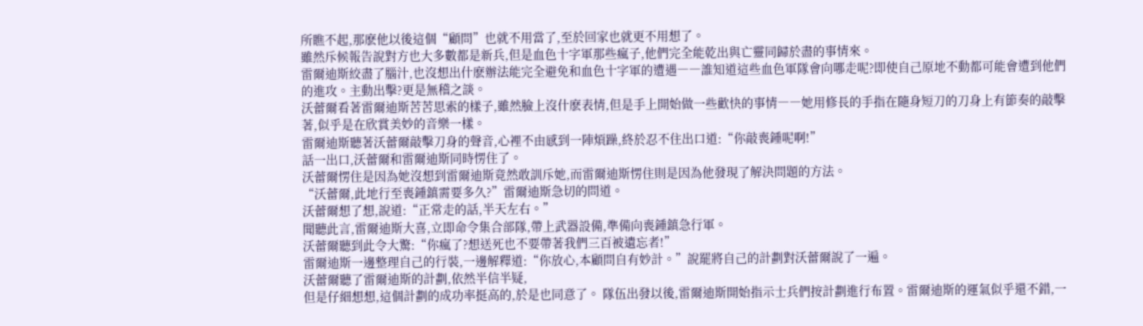所瞧不起,那麽他以後這個“顧問”也就不用當了,至於回家也就更不用想了。
雖然斥候報告說對方也大多數都是新兵,但是血色十字軍那些瘋子,他們完全能乾出與亡靈同歸於盡的事情來。
雷爾迪斯絞盡了腦汁,也沒想出什麽辦法能完全避免和血色十字軍的遭遇――誰知道這些血色軍隊會向哪走呢?即使自己原地不動都可能會遭到他們的進攻。主動出擊?更是無稽之談。
沃蕾爾看著雷爾迪斯苦苦思索的樣子,雖然臉上沒什麽表情,但是手上開始做一些歡快的事情――她用修長的手指在隨身短刀的刀身上有節奏的敲擊著,似乎是在欣賞美妙的音樂一樣。
雷爾迪斯聽著沃蕾爾敲擊刀身的聲音,心裡不由感到一陣煩躁,終於忍不住出口道:“你敲喪鍾呢啊!”
話一出口,沃蕾爾和雷爾迪斯同時愣住了。
沃蕾爾愣住是因為她沒想到雷爾迪斯竟然敢訓斥她,而雷爾迪斯愣住則是因為他發現了解決問題的方法。
“沃蕾爾,此地行至喪鍾鎮需要多久?”雷爾迪斯急切的問道。
沃蕾爾想了想,說道:“正常走的話,半天左右。”
聞聽此言,雷爾迪斯大喜,立即命令集合部隊,帶上武器設備,準備向喪鍾鎮急行軍。
沃蕾爾聽到此令大驚:“你瘋了?想送死也不要帶著我們三百被遺忘者!”
雷爾迪斯一邊整理自己的行裝,一邊解釋道:“你放心,本顧問自有妙計。”說罷將自己的計劃對沃蕾爾說了一遍。
沃蕾爾聽了雷爾迪斯的計劃,依然半信半疑,
但是仔細想想,這個計劃的成功率挺高的,於是也同意了。 隊伍出發以後,雷爾迪斯開始指示士兵們按計劃進行布置。雷爾迪斯的運氣似乎還不錯,一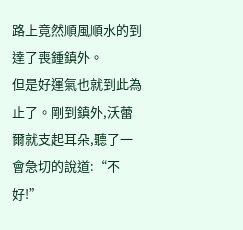路上竟然順風順水的到達了喪鍾鎮外。
但是好運氣也就到此為止了。剛到鎮外,沃蕾爾就支起耳朵,聽了一會急切的說道:“不好!”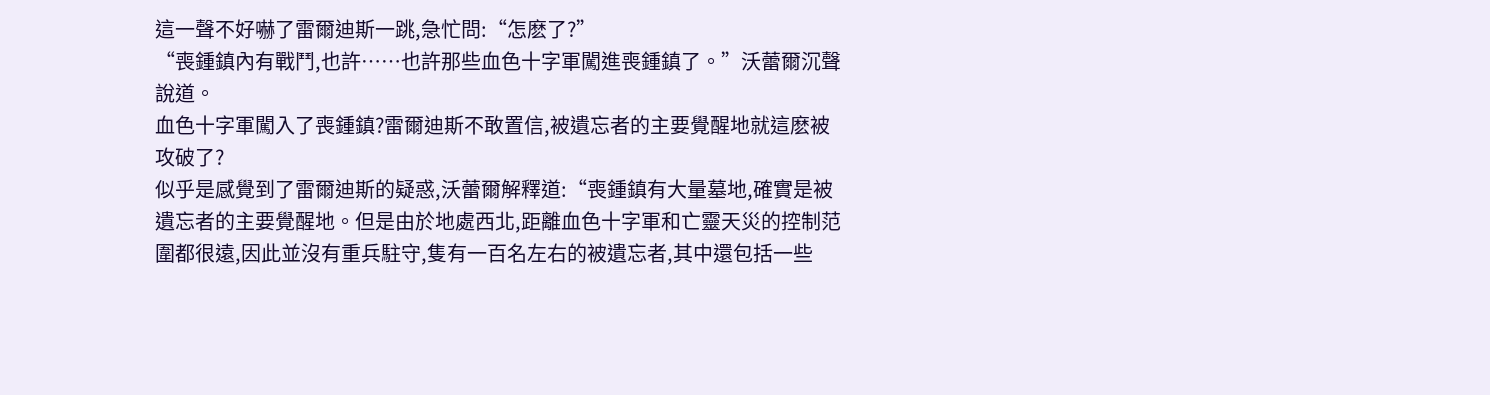這一聲不好嚇了雷爾迪斯一跳,急忙問:“怎麽了?”
“喪鍾鎮內有戰鬥,也許……也許那些血色十字軍闖進喪鍾鎮了。”沃蕾爾沉聲說道。
血色十字軍闖入了喪鍾鎮?雷爾迪斯不敢置信,被遺忘者的主要覺醒地就這麽被攻破了?
似乎是感覺到了雷爾迪斯的疑惑,沃蕾爾解釋道:“喪鍾鎮有大量墓地,確實是被遺忘者的主要覺醒地。但是由於地處西北,距離血色十字軍和亡靈天災的控制范圍都很遠,因此並沒有重兵駐守,隻有一百名左右的被遺忘者,其中還包括一些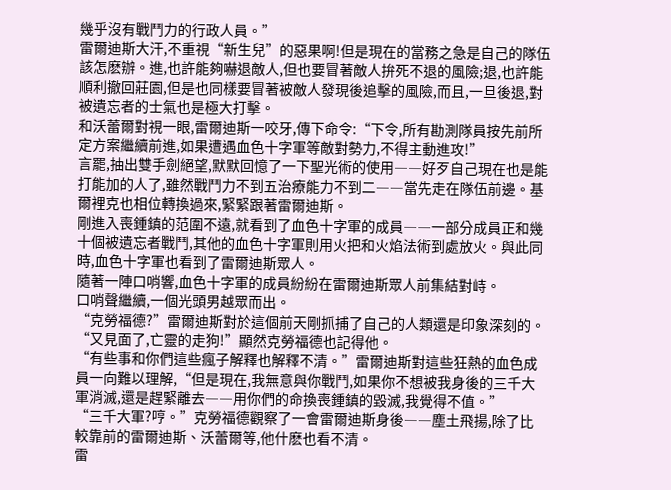幾乎沒有戰鬥力的行政人員。”
雷爾迪斯大汗,不重視“新生兒”的惡果啊!但是現在的當務之急是自己的隊伍該怎麽辦。進,也許能夠嚇退敵人,但也要冒著敵人拚死不退的風險;退,也許能順利撤回莊園,但是也同樣要冒著被敵人發現後追擊的風險,而且,一旦後退,對被遺忘者的士氣也是極大打擊。
和沃蕾爾對視一眼,雷爾迪斯一咬牙,傳下命令:“下令,所有勘測隊員按先前所定方案繼續前進,如果遭遇血色十字軍等敵對勢力,不得主動進攻!”
言罷,抽出雙手劍絕望,默默回憶了一下聖光術的使用――好歹自己現在也是能打能加的人了,雖然戰鬥力不到五治療能力不到二――當先走在隊伍前邊。基爾裡克也相位轉換過來,緊緊跟著雷爾迪斯。
剛進入喪鍾鎮的范圍不遠,就看到了血色十字軍的成員――一部分成員正和幾十個被遺忘者戰鬥,其他的血色十字軍則用火把和火焰法術到處放火。與此同時,血色十字軍也看到了雷爾迪斯眾人。
隨著一陣口哨響,血色十字軍的成員紛紛在雷爾迪斯眾人前集結對峙。
口哨聲繼續,一個光頭男越眾而出。
“克勞福德?”雷爾迪斯對於這個前天剛抓捕了自己的人類還是印象深刻的。
“又見面了,亡靈的走狗!”顯然克勞福德也記得他。
“有些事和你們這些瘋子解釋也解釋不清。”雷爾迪斯對這些狂熱的血色成員一向難以理解,“但是現在,我無意與你戰鬥,如果你不想被我身後的三千大軍消滅,還是趕緊離去――用你們的命換喪鍾鎮的毀滅,我覺得不值。”
“三千大軍?哼。”克勞福德觀察了一會雷爾迪斯身後――塵土飛揚,除了比較靠前的雷爾迪斯、沃蕾爾等,他什麽也看不清。
雷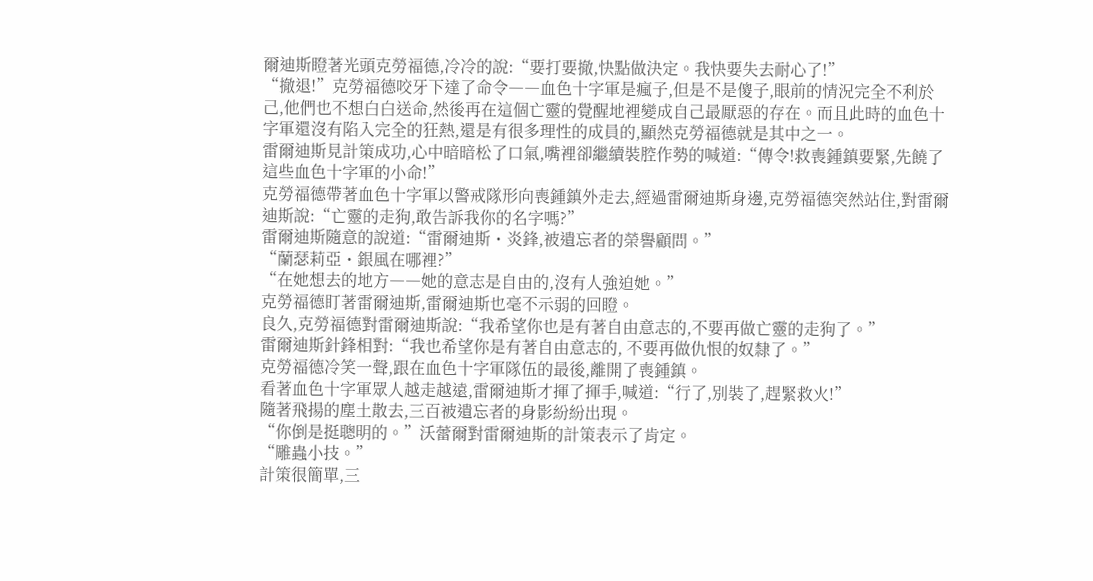爾迪斯瞪著光頭克勞福德,冷冷的說:“要打要撤,快點做決定。我快要失去耐心了!”
“撤退!”克勞福德咬牙下達了命令――血色十字軍是瘋子,但是不是傻子,眼前的情況完全不利於己,他們也不想白白送命,然後再在這個亡靈的覺醒地裡變成自己最厭惡的存在。而且此時的血色十字軍還沒有陷入完全的狂熱,還是有很多理性的成員的,顯然克勞福德就是其中之一。
雷爾迪斯見計策成功,心中暗暗松了口氣,嘴裡卻繼續裝腔作勢的喊道:“傳令!救喪鍾鎮要緊,先饒了這些血色十字軍的小命!”
克勞福德帶著血色十字軍以警戒隊形向喪鍾鎮外走去,經過雷爾迪斯身邊,克勞福德突然站住,對雷爾迪斯說:“亡靈的走狗,敢告訴我你的名字嗎?”
雷爾迪斯隨意的說道:“雷爾迪斯・炎鋒,被遺忘者的榮譽顧問。”
“蘭瑟莉亞・銀風在哪裡?”
“在她想去的地方――她的意志是自由的,沒有人強迫她。”
克勞福德盯著雷爾迪斯,雷爾迪斯也毫不示弱的回瞪。
良久,克勞福德對雷爾迪斯說:“我希望你也是有著自由意志的,不要再做亡靈的走狗了。”
雷爾迪斯針鋒相對:“我也希望你是有著自由意志的, 不要再做仇恨的奴隸了。”
克勞福德冷笑一聲,跟在血色十字軍隊伍的最後,離開了喪鍾鎮。
看著血色十字軍眾人越走越遠,雷爾迪斯才揮了揮手,喊道:“行了,別裝了,趕緊救火!”
隨著飛揚的塵土散去,三百被遺忘者的身影紛紛出現。
“你倒是挺聰明的。”沃蕾爾對雷爾迪斯的計策表示了肯定。
“雕蟲小技。”
計策很簡單,三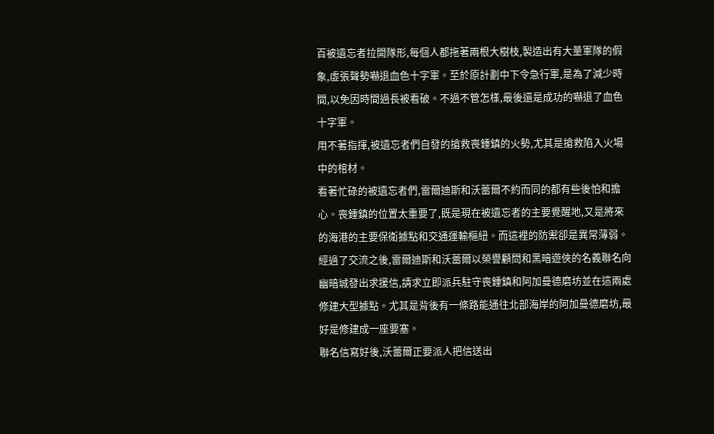百被遺忘者拉開隊形,每個人都拖著兩根大樹枝,製造出有大量軍隊的假象,虛張聲勢嚇退血色十字軍。至於原計劃中下令急行軍,是為了減少時間,以免因時間過長被看破。不過不管怎樣,最後還是成功的嚇退了血色十字軍。
用不著指揮,被遺忘者們自發的搶救喪鍾鎮的火勢,尤其是搶救陷入火場中的棺材。
看著忙碌的被遺忘者們,雷爾迪斯和沃蕾爾不約而同的都有些後怕和擔心。喪鍾鎮的位置太重要了,既是現在被遺忘者的主要覺醒地,又是將來的海港的主要保衛據點和交通運輸樞紐。而這裡的防禦卻是異常薄弱。
經過了交流之後,雷爾迪斯和沃蕾爾以榮譽顧問和黑暗遊俠的名義聯名向幽暗城發出求援信,請求立即派兵駐守喪鍾鎮和阿加曼德磨坊並在這兩處修建大型據點。尤其是背後有一條路能通往北部海岸的阿加曼德磨坊,最好是修建成一座要塞。
聯名信寫好後,沃蕾爾正要派人把信送出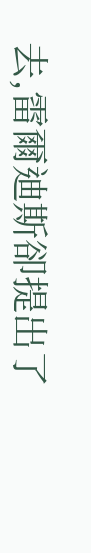去,雷爾迪斯卻提出了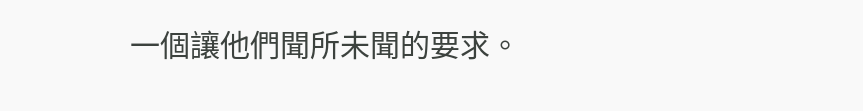一個讓他們聞所未聞的要求。